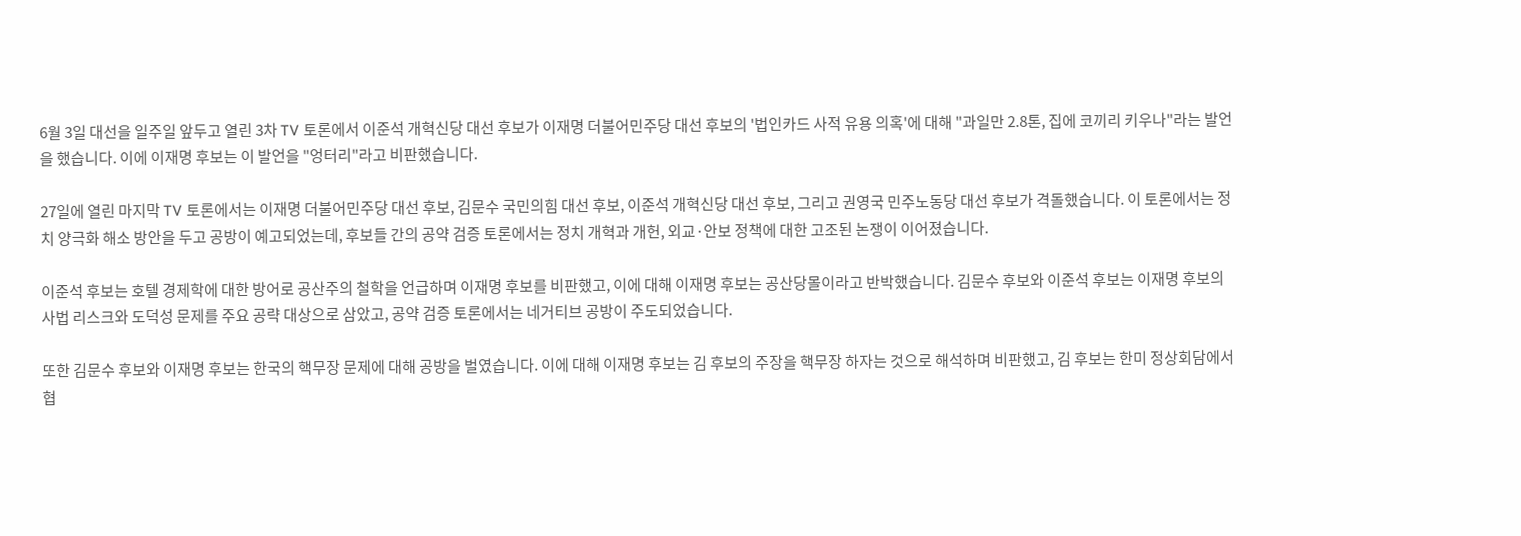6월 3일 대선을 일주일 앞두고 열린 3차 TV 토론에서 이준석 개혁신당 대선 후보가 이재명 더불어민주당 대선 후보의 '법인카드 사적 유용 의혹'에 대해 "과일만 2.8톤, 집에 코끼리 키우나"라는 발언을 했습니다. 이에 이재명 후보는 이 발언을 "엉터리"라고 비판했습니다.

27일에 열린 마지막 TV 토론에서는 이재명 더불어민주당 대선 후보, 김문수 국민의힘 대선 후보, 이준석 개혁신당 대선 후보, 그리고 권영국 민주노동당 대선 후보가 격돌했습니다. 이 토론에서는 정치 양극화 해소 방안을 두고 공방이 예고되었는데, 후보들 간의 공약 검증 토론에서는 정치 개혁과 개헌, 외교·안보 정책에 대한 고조된 논쟁이 이어졌습니다.

이준석 후보는 호텔 경제학에 대한 방어로 공산주의 철학을 언급하며 이재명 후보를 비판했고, 이에 대해 이재명 후보는 공산당몰이라고 반박했습니다. 김문수 후보와 이준석 후보는 이재명 후보의 사법 리스크와 도덕성 문제를 주요 공략 대상으로 삼았고, 공약 검증 토론에서는 네거티브 공방이 주도되었습니다.

또한 김문수 후보와 이재명 후보는 한국의 핵무장 문제에 대해 공방을 벌였습니다. 이에 대해 이재명 후보는 김 후보의 주장을 핵무장 하자는 것으로 해석하며 비판했고, 김 후보는 한미 정상회담에서 협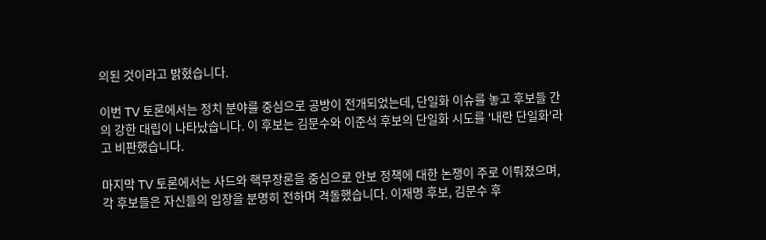의된 것이라고 밝혔습니다.

이번 TV 토론에서는 정치 분야를 중심으로 공방이 전개되었는데, 단일화 이슈를 놓고 후보들 간의 강한 대립이 나타났습니다. 이 후보는 김문수와 이준석 후보의 단일화 시도를 '내란 단일화'라고 비판했습니다.

마지막 TV 토론에서는 사드와 핵무장론을 중심으로 안보 정책에 대한 논쟁이 주로 이뤄졌으며, 각 후보들은 자신들의 입장을 분명히 전하며 격돌했습니다. 이재명 후보, 김문수 후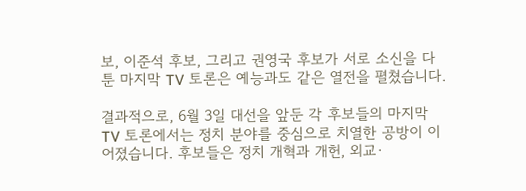보, 이준석 후보, 그리고 권영국 후보가 서로 소신을 다툰 마지막 TV 토론은 예능과도 같은 열전을 펼쳤습니다.

결과적으로, 6월 3일 대선을 앞둔 각 후보들의 마지막 TV 토론에서는 정치 분야를 중심으로 치열한 공방이 이어졌습니다. 후보들은 정치 개혁과 개헌, 외교·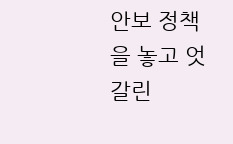안보 정책을 놓고 엇갈린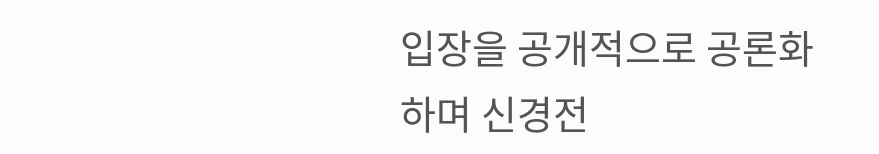입장을 공개적으로 공론화하며 신경전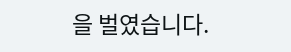을 벌였습니다.